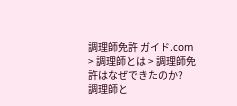調理師免許 ガイド.com > 調理師とは > 調理師免許はなぜできたのか?
調理師と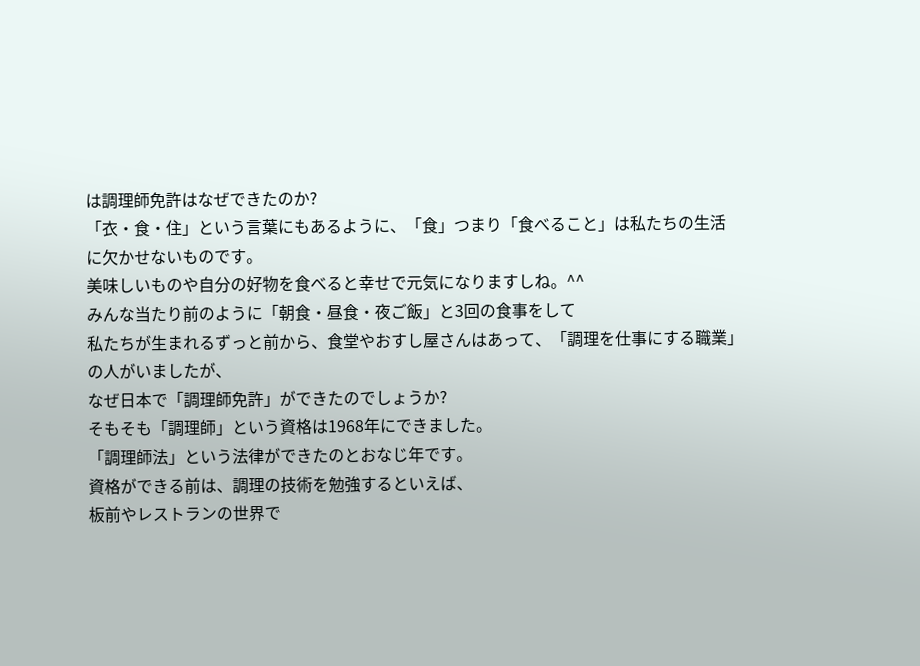は調理師免許はなぜできたのか?
「衣・食・住」という言葉にもあるように、「食」つまり「食べること」は私たちの生活
に欠かせないものです。
美味しいものや自分の好物を食べると幸せで元気になりますしね。^^
みんな当たり前のように「朝食・昼食・夜ご飯」と3回の食事をして
私たちが生まれるずっと前から、食堂やおすし屋さんはあって、「調理を仕事にする職業」
の人がいましたが、
なぜ日本で「調理師免許」ができたのでしょうか?
そもそも「調理師」という資格は1968年にできました。
「調理師法」という法律ができたのとおなじ年です。
資格ができる前は、調理の技術を勉強するといえば、
板前やレストランの世界で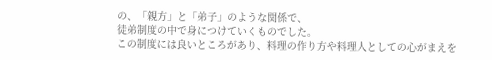の、「親方」と「弟子」のような関係で、
徒弟制度の中で身につけていくものでした。
この制度には良いところがあり、料理の作り方や料理人としての心がまえを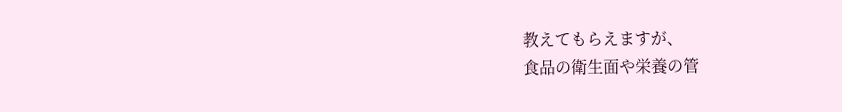教えてもらえますが、
食品の衛生面や栄養の管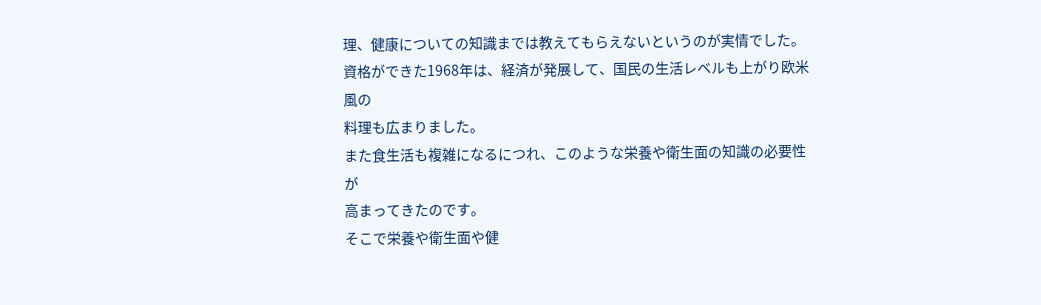理、健康についての知識までは教えてもらえないというのが実情でした。
資格ができた1968年は、経済が発展して、国民の生活レベルも上がり欧米風の
料理も広まりました。
また食生活も複雑になるにつれ、このような栄養や衛生面の知識の必要性が
高まってきたのです。
そこで栄養や衛生面や健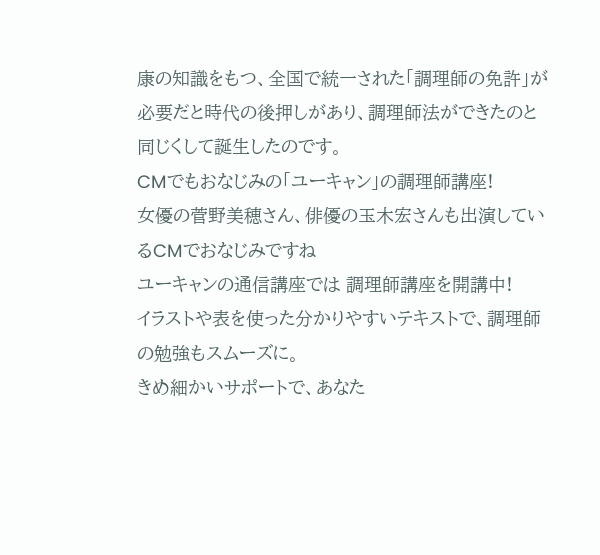康の知識をもつ、全国で統一された「調理師の免許」が必要だと時代の後押しがあり、調理師法ができたのと同じくして誕生したのです。
CMでもおなじみの「ユーキャン」の調理師講座!
女優の菅野美穂さん、俳優の玉木宏さんも出演しているCMでおなじみですね
ユーキャンの通信講座では 調理師講座を開講中!
イラストや表を使った分かりやすいテキストで、調理師の勉強もスムーズに。
きめ細かいサポートで、あなた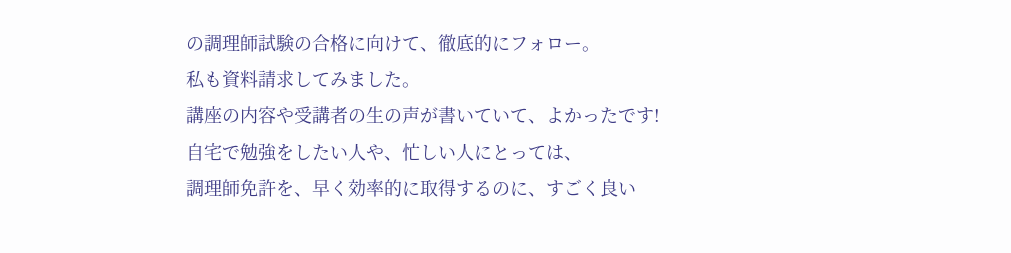の調理師試験の合格に向けて、徹底的にフォロー。
私も資料請求してみました。
講座の内容や受講者の生の声が書いていて、よかったです!
自宅で勉強をしたい人や、忙しい人にとっては、
調理師免許を、早く効率的に取得するのに、すごく良い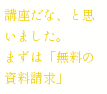講座だな、と思いました。
まずは「無料の資料請求」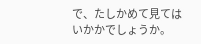で、たしかめて見てはいかかでしょうか。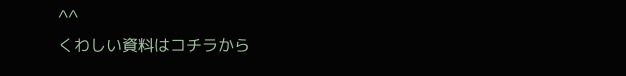^^
くわしい資料はコチラから